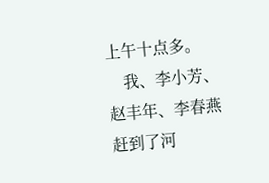上午十点多。
    我、李小芳、赵丰年、李春燕赶到了河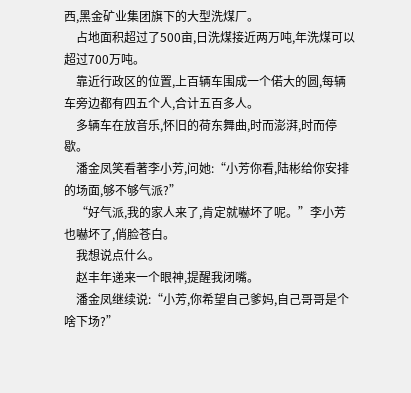西,黑金矿业集团旗下的大型洗煤厂。
    占地面积超过了500亩,日洗煤接近两万吨,年洗煤可以超过700万吨。
    靠近行政区的位置,上百辆车围成一个偌大的圆,每辆车旁边都有四五个人,合计五百多人。
    多辆车在放音乐,怀旧的荷东舞曲,时而澎湃,时而停歇。
    潘金凤笑看著李小芳,问她:“小芳你看,陆彬给你安排的场面,够不够气派?”
    “好气派,我的家人来了,肯定就嚇坏了呢。”李小芳也嚇坏了,俏脸苍白。
    我想说点什么。
    赵丰年递来一个眼神,提醒我闭嘴。
    潘金凤继续说:“小芳,你希望自己爹妈,自己哥哥是个啥下场?”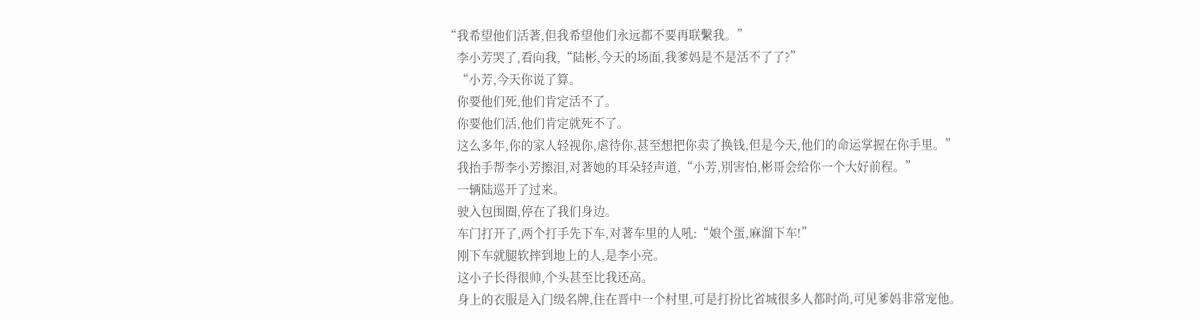“我希望他们活著,但我希望他们永远都不要再联繫我。”
    李小芳哭了,看向我,“陆彬,今天的场面,我爹妈是不是活不了了?”
    “小芳,今天你说了算。
    你要他们死,他们肯定活不了。
    你要他们活,他们肯定就死不了。
    这么多年,你的家人轻视你,虐待你,甚至想把你卖了换钱,但是今天,他们的命运掌握在你手里。”
    我抬手帮李小芳擦泪,对著她的耳朵轻声道,“小芳,別害怕,彬哥会给你一个大好前程。”
    一辆陆巡开了过来。
    驶入包围圈,停在了我们身边。
    车门打开了,两个打手先下车,对著车里的人吼:“娘个蛋,麻溜下车!”
    刚下车就腿软摔到地上的人,是李小亮。
    这小子长得很帅,个头甚至比我还高。
    身上的衣服是入门级名牌,住在晋中一个村里,可是打扮比省城很多人都时尚,可见爹妈非常宠他。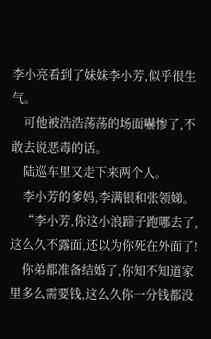李小亮看到了妹妹李小芳,似乎很生气。
    可他被浩浩荡荡的场面嚇惨了,不敢去说恶毒的话。
    陆巡车里又走下来两个人。
    李小芳的爹妈,李满银和张领娣。
    “李小芳,你这小浪蹄子跑哪去了,这么久不露面,还以为你死在外面了!
    你弟都准备结婚了,你知不知道家里多么需要钱,这么久你一分钱都没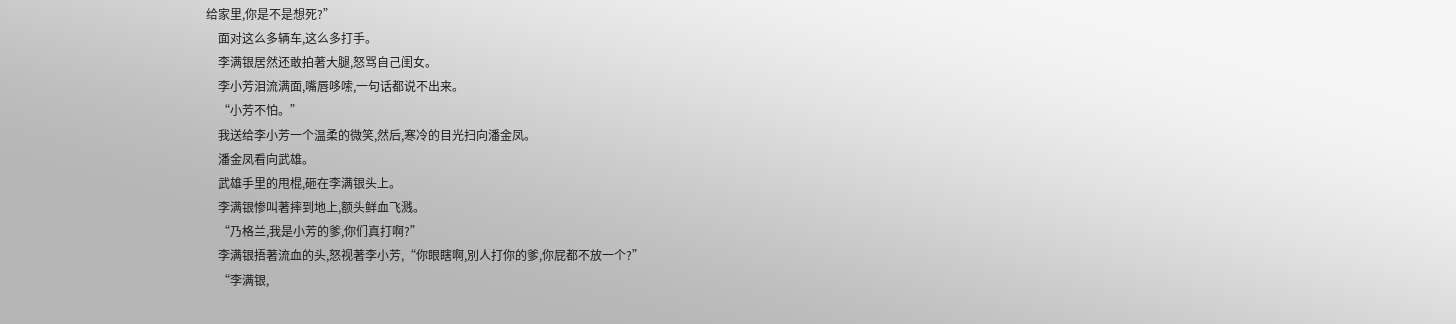给家里,你是不是想死?”
    面对这么多辆车,这么多打手。
    李满银居然还敢拍著大腿,怒骂自己闺女。
    李小芳泪流满面,嘴唇哆嗦,一句话都说不出来。
    “小芳不怕。”
    我送给李小芳一个温柔的微笑,然后,寒冷的目光扫向潘金凤。
    潘金凤看向武雄。
    武雄手里的甩棍,砸在李满银头上。
    李满银惨叫著摔到地上,额头鲜血飞溅。
    “乃格兰,我是小芳的爹,你们真打啊?”
    李满银捂著流血的头,怒视著李小芳,“你眼瞎啊,別人打你的爹,你屁都不放一个?”
    “李满银,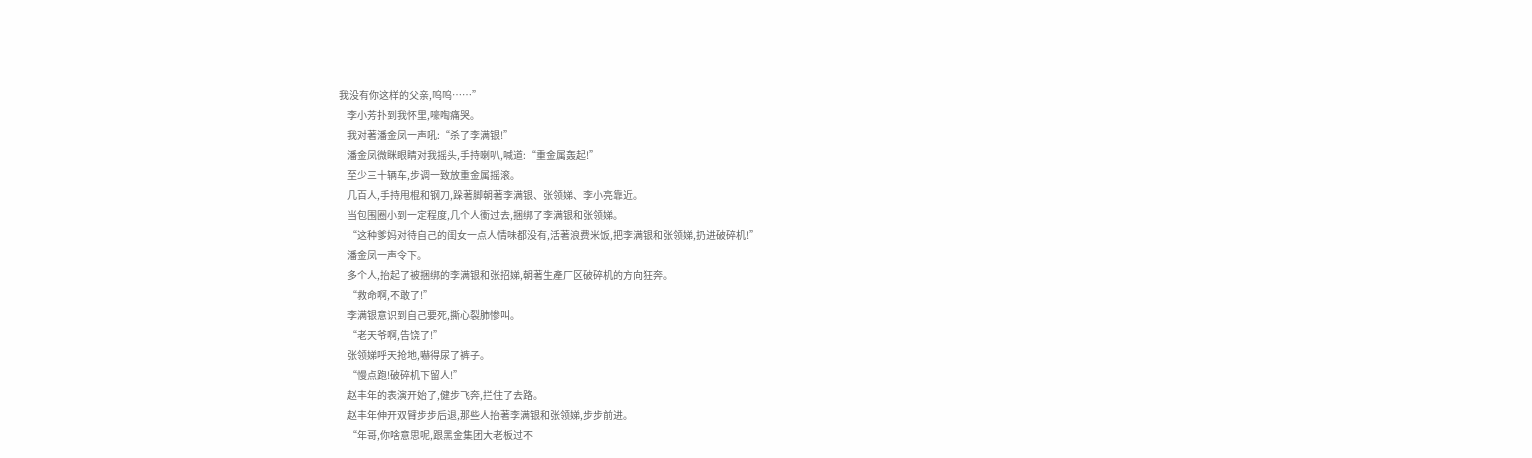我没有你这样的父亲,呜呜……”
    李小芳扑到我怀里,嚎啕痛哭。
    我对著潘金凤一声吼:“杀了李满银!”
    潘金凤微眯眼睛对我摇头,手持喇叭,喊道:“重金属轰起!”
    至少三十辆车,步调一致放重金属摇滚。
    几百人,手持甩棍和钢刀,跺著脚朝著李满银、张领娣、李小亮靠近。
    当包围圈小到一定程度,几个人衝过去,捆绑了李满银和张领娣。
    “这种爹妈对待自己的闺女一点人情味都没有,活著浪费米饭,把李满银和张领娣,扔进破碎机!”
    潘金凤一声令下。
    多个人,抬起了被捆绑的李满银和张招娣,朝著生產厂区破碎机的方向狂奔。
    “救命啊,不敢了!”
    李满银意识到自己要死,撕心裂肺惨叫。
    “老天爷啊,告饶了!”
    张领娣呼天抢地,嚇得尿了裤子。
    “慢点跑!破碎机下留人!”
    赵丰年的表演开始了,健步飞奔,拦住了去路。
    赵丰年伸开双臂步步后退,那些人抬著李满银和张领娣,步步前进。
    “年哥,你啥意思呢,跟黑金集团大老板过不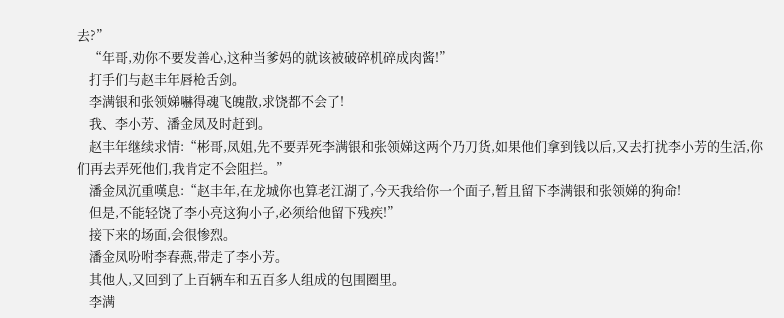去?”
    “年哥,劝你不要发善心,这种当爹妈的就该被破碎机碎成肉酱!”
    打手们与赵丰年唇枪舌剑。
    李满银和张领娣嚇得魂飞魄散,求饶都不会了!
    我、李小芳、潘金凤及时赶到。
    赵丰年继续求情:“彬哥,凤姐,先不要弄死李满银和张领娣这两个乃刀货,如果他们拿到钱以后,又去打扰李小芳的生活,你们再去弄死他们,我肯定不会阻拦。”
    潘金凤沉重嘆息:“赵丰年,在龙城你也算老江湖了,今天我给你一个面子,暂且留下李满银和张领娣的狗命!
    但是,不能轻饶了李小亮这狗小子,必须给他留下残疾!”
    接下来的场面,会很惨烈。
    潘金凤吩咐李春燕,带走了李小芳。
    其他人,又回到了上百辆车和五百多人组成的包围圈里。
    李满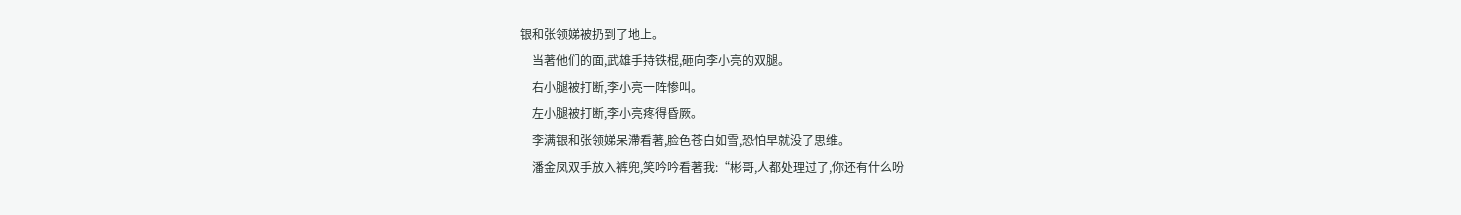银和张领娣被扔到了地上。
    当著他们的面,武雄手持铁棍,砸向李小亮的双腿。
    右小腿被打断,李小亮一阵惨叫。
    左小腿被打断,李小亮疼得昏厥。
    李满银和张领娣呆滯看著,脸色苍白如雪,恐怕早就没了思维。
    潘金凤双手放入裤兜,笑吟吟看著我:“彬哥,人都处理过了,你还有什么吩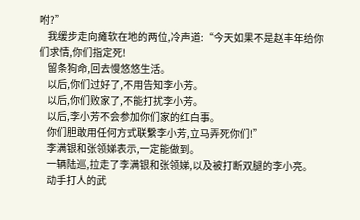咐?”
    我缓步走向瘫软在地的两位,冷声道:“今天如果不是赵丰年给你们求情,你们指定死!
    留条狗命,回去慢悠悠生活。
    以后,你们过好了,不用告知李小芳。
    以后,你们败家了,不能打扰李小芳。
    以后,李小芳不会参加你们家的红白事。
    你们胆敢用任何方式联繫李小芳,立马弄死你们!”
    李满银和张领娣表示,一定能做到。
    一辆陆巡,拉走了李满银和张领娣,以及被打断双腿的李小亮。
    动手打人的武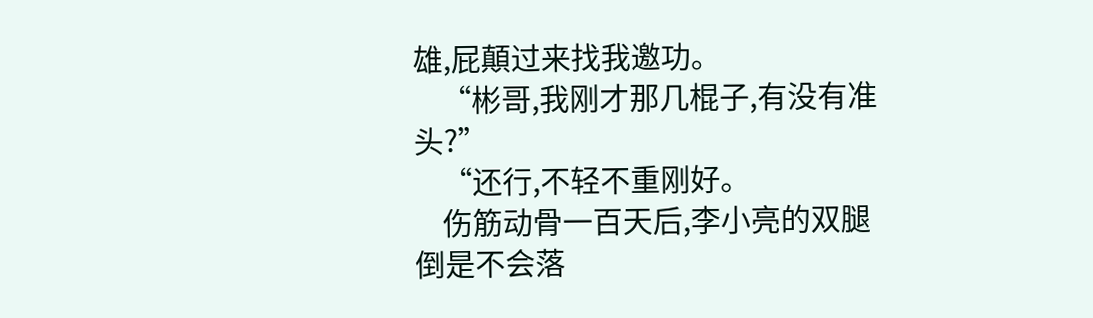雄,屁顛过来找我邀功。
    “彬哥,我刚才那几棍子,有没有准头?”
    “还行,不轻不重刚好。
    伤筋动骨一百天后,李小亮的双腿倒是不会落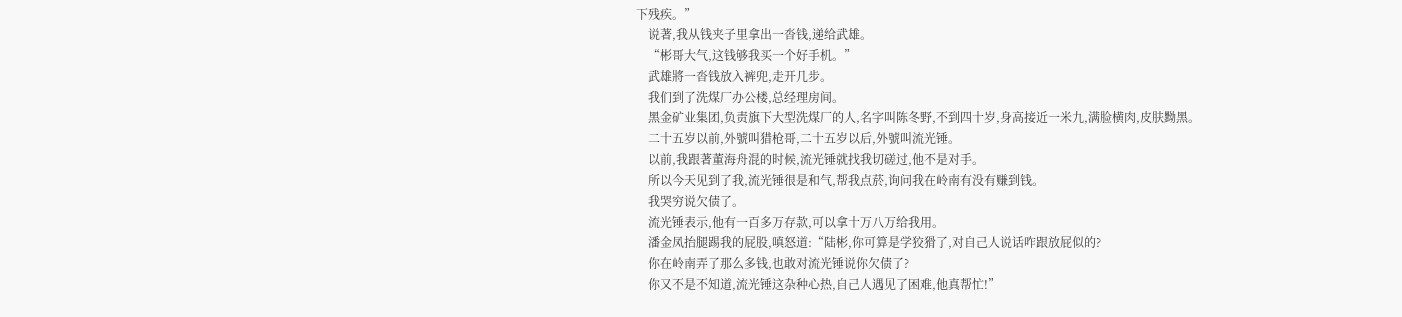下残疾。”
    说著,我从钱夹子里拿出一沓钱,递给武雄。
    “彬哥大气,这钱够我买一个好手机。”
    武雄將一沓钱放入裤兜,走开几步。
    我们到了洗煤厂办公楼,总经理房间。
    黑金矿业集团,负责旗下大型洗煤厂的人,名字叫陈冬野,不到四十岁,身高接近一米九,满脸横肉,皮肤黝黑。
    二十五岁以前,外號叫猎枪哥,二十五岁以后,外號叫流光锤。
    以前,我跟著董海舟混的时候,流光锤就找我切磋过,他不是对手。
    所以今天见到了我,流光锤很是和气,帮我点菸,询问我在岭南有没有赚到钱。
    我哭穷说欠债了。
    流光锤表示,他有一百多万存款,可以拿十万八万给我用。
    潘金凤抬腿踢我的屁股,嗔怒道:“陆彬,你可算是学狡猾了,对自己人说话咋跟放屁似的?
    你在岭南弄了那么多钱,也敢对流光锤说你欠债了?
    你又不是不知道,流光锤这杂种心热,自己人遇见了困难,他真帮忙!”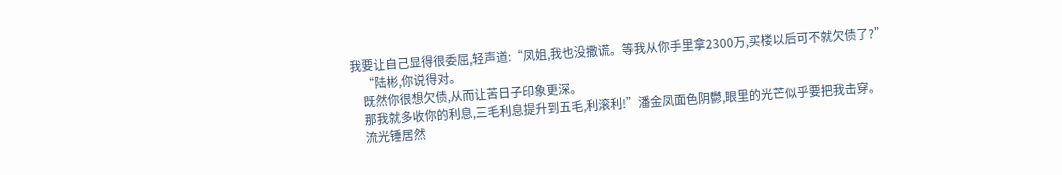我要让自己显得很委屈,轻声道:“凤姐,我也没撒谎。等我从你手里拿2300万,买楼以后可不就欠债了?”
    “陆彬,你说得对。
    既然你很想欠债,从而让苦日子印象更深。
    那我就多收你的利息,三毛利息提升到五毛,利滚利!”潘金凤面色阴鬱,眼里的光芒似乎要把我击穿。
    流光锤居然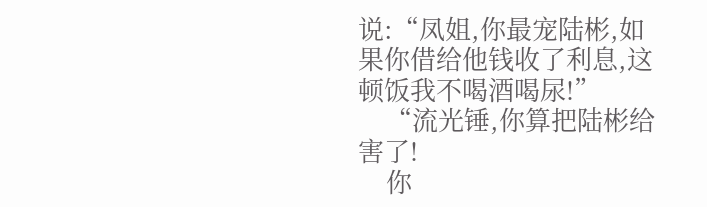说:“凤姐,你最宠陆彬,如果你借给他钱收了利息,这顿饭我不喝酒喝尿!”
    “流光锤,你算把陆彬给害了!
    你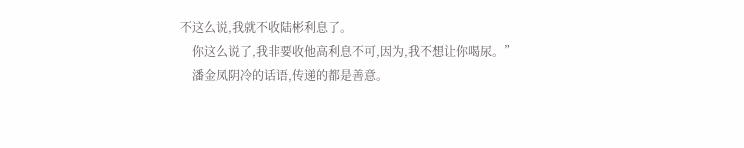不这么说,我就不收陆彬利息了。
    你这么说了,我非要收他高利息不可,因为,我不想让你喝尿。”
    潘金凤阴冷的话语,传递的都是善意。